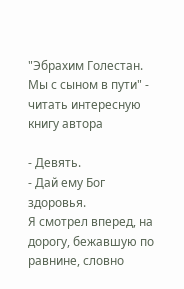"Эбрахим Голестан. Мы с сыном в пути" - читать интересную книгу автора

- Девять.
- Дай ему Бог здоровья.
Я смотрел вперед, на дорогу, бежавшую по равнине, словно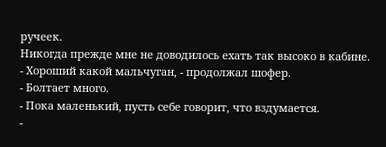ручеек.
Никогда прежде мне не доводилось ехать так высоко в кабине.
- Хороший какой мальчуган, - продолжал шофер.
- Болтает много.
- Пока маленький, пусть себе говорит, что вздумается.
-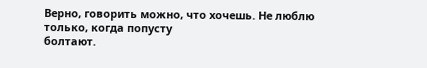Верно, говорить можно, что хочешь. Не люблю только, когда попусту
болтают.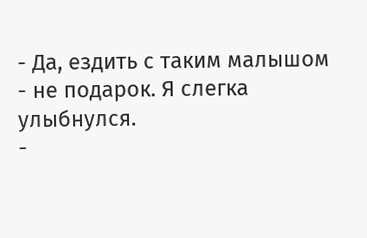- Да, ездить с таким малышом - не подарок. Я слегка улыбнулся.
-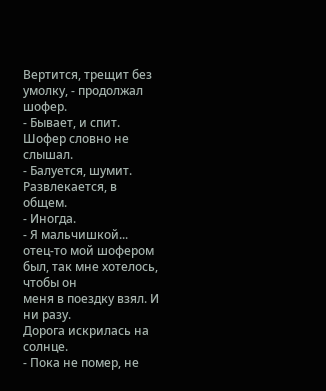Вертится, трещит без умолку, - продолжал шофер.
- Бывает, и спит. Шофер словно не слышал.
- Балуется, шумит. Развлекается, в общем.
- Иногда.
- Я мальчишкой... отец-то мой шофером был, так мне хотелось, чтобы он
меня в поездку взял. И ни разу.
Дорога искрилась на солнце.
- Пока не помер, не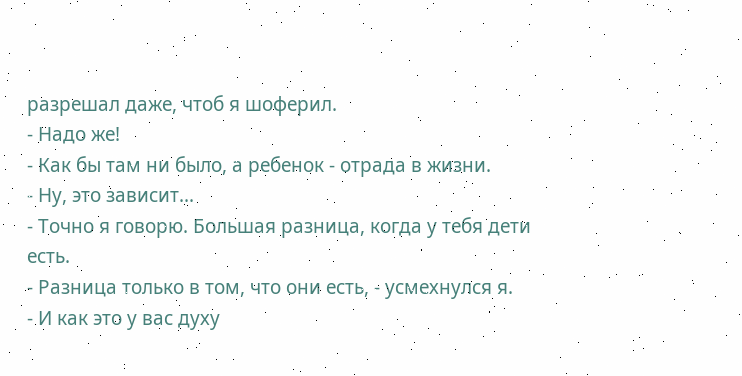разрешал даже, чтоб я шоферил.
- Надо же!
- Как бы там ни было, а ребенок - отрада в жизни.
- Ну, это зависит...
- Точно я говорю. Большая разница, когда у тебя дети есть.
- Разница только в том, что они есть, - усмехнулся я.
- И как это у вас духу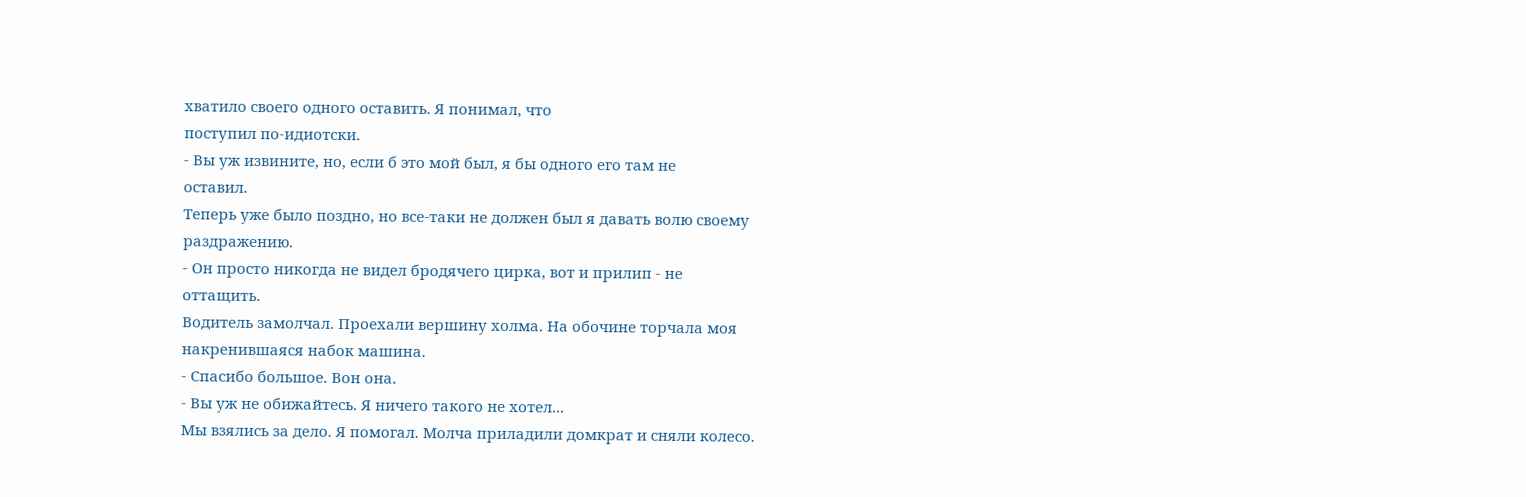хватило своего одного оставить. Я понимал, что
поступил по-идиотски.
- Вы уж извините, но, если б это мой был, я бы одного его там не
оставил.
Теперь уже было поздно, но все-таки не должен был я давать волю своему
раздражению.
- Он просто никогда не видел бродячего цирка, вот и прилип - не
оттащить.
Водитель замолчал. Проехали вершину холма. На обочине торчала моя
накренившаяся набок машина.
- Спасибо большое. Вон она.
- Вы уж не обижайтесь. Я ничего такого не хотел...
Мы взялись за дело. Я помогал. Молча приладили домкрат и сняли колесо.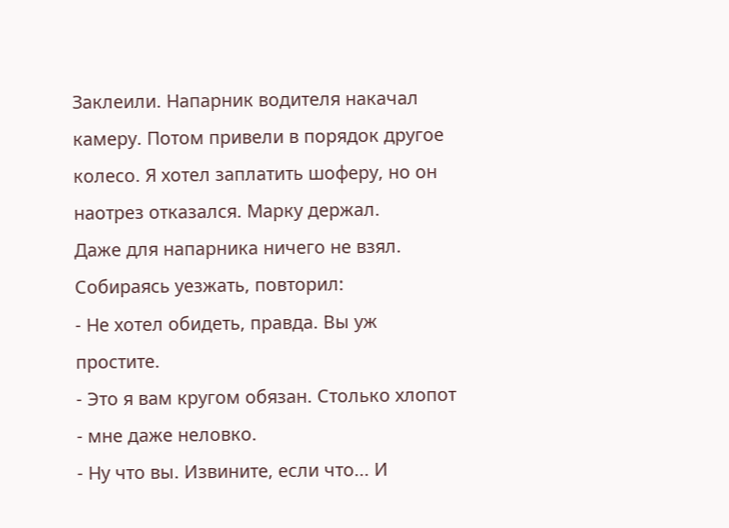Заклеили. Напарник водителя накачал камеру. Потом привели в порядок другое
колесо. Я хотел заплатить шоферу, но он наотрез отказался. Марку держал.
Даже для напарника ничего не взял. Собираясь уезжать, повторил:
- Не хотел обидеть, правда. Вы уж простите.
- Это я вам кругом обязан. Столько хлопот - мне даже неловко.
- Ну что вы. Извините, если что... И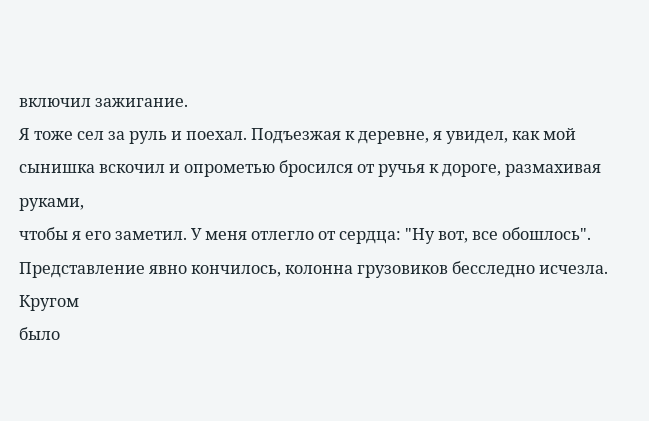включил зажигание.
Я тоже сел за руль и поехал. Подъезжая к деревне, я увидел, как мой
сынишка вскочил и опрометью бросился от ручья к дороге, размахивая руками,
чтобы я его заметил. У меня отлегло от сердца: "Ну вот, все обошлось".
Представление явно кончилось, колонна грузовиков бесследно исчезла. Кругом
было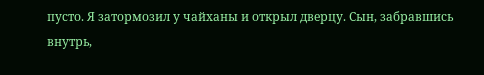пусто. Я затормозил у чайханы и открыл дверцу. Сын, забравшись внутрь,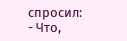спросил:
- Что,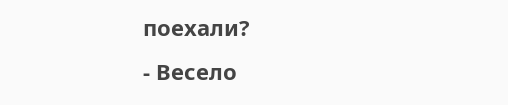поехали?
- Весело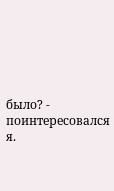было? - поинтересовался я.